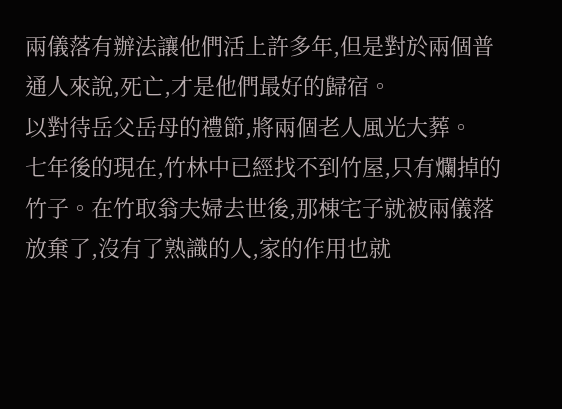兩儀落有辦法讓他們活上許多年,但是對於兩個普通人來說,死亡,才是他們最好的歸宿。
以對待岳父岳母的禮節,將兩個老人風光大葬。
七年後的現在,竹林中已經找不到竹屋,只有爛掉的竹子。在竹取翁夫婦去世後,那棟宅子就被兩儀落放棄了,沒有了熟識的人,家的作用也就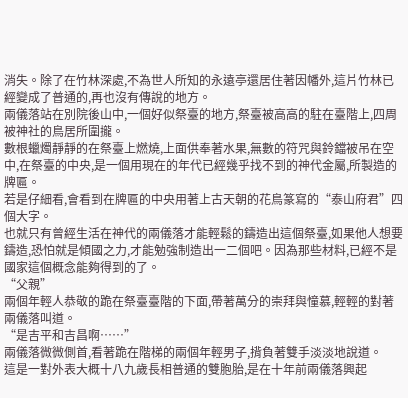消失。除了在竹林深處,不為世人所知的永遠亭還居住著因幡外,這片竹林已經變成了普通的,再也沒有傳說的地方。
兩儀落站在別院後山中,一個好似祭臺的地方,祭臺被高高的駐在臺階上,四周被神社的鳥居所圍攏。
數根蠟燭靜靜的在祭臺上燃燒,上面供奉著水果,無數的符咒與鈴鐺被吊在空中,在祭臺的中央,是一個用現在的年代已經幾乎找不到的神代金屬,所製造的牌匾。
若是仔細看,會看到在牌匾的中央用著上古天朝的花鳥篆寫的“泰山府君”四個大字。
也就只有曾經生活在神代的兩儀落才能輕鬆的鑄造出這個祭臺,如果他人想要鑄造,恐怕就是傾國之力,才能勉強制造出一二個吧。因為那些材料,已經不是國家這個概念能夠得到的了。
“父親”
兩個年輕人恭敬的跪在祭臺臺階的下面,帶著萬分的崇拜與憧慕,輕輕的對著兩儀落叫道。
“是吉平和吉昌啊……”
兩儀落微微側首,看著跪在階梯的兩個年輕男子,揹負著雙手淡淡地說道。
這是一對外表大概十八九歲長相普通的雙胞胎,是在十年前兩儀落興起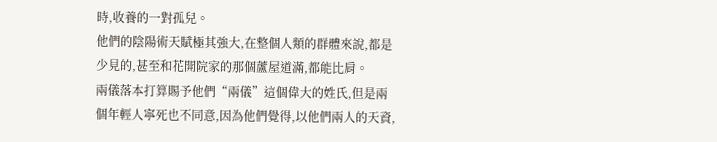時,收養的一對孤兒。
他們的陰陽術天賦極其強大,在整個人類的群體來說,都是少見的,甚至和花開院家的那個蘆屋道滿,都能比肩。
兩儀落本打算賜予他們“兩儀”這個偉大的姓氏,但是兩個年輕人寧死也不同意,因為他們覺得,以他們兩人的天資,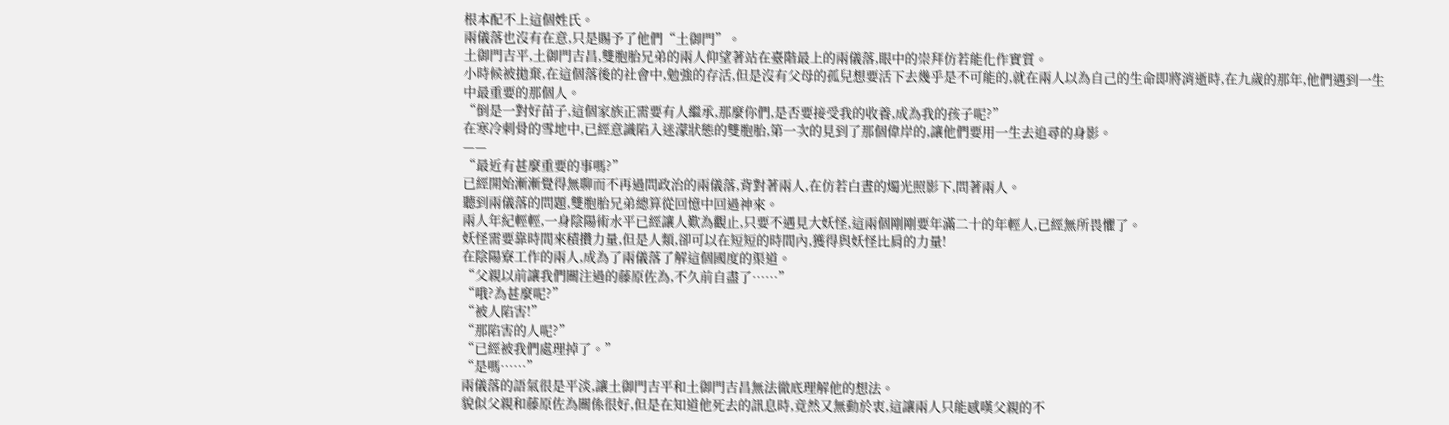根本配不上這個姓氏。
兩儀落也沒有在意,只是賜予了他們“土御門”。
土御門吉平,土御門吉昌,雙胞胎兄弟的兩人仰望著站在臺階最上的兩儀落,眼中的崇拜仿若能化作實質。
小時候被拋棄,在這個落後的社會中,勉強的存活,但是沒有父母的孤兒想要活下去幾乎是不可能的,就在兩人以為自己的生命即將消逝時,在九歲的那年,他們遇到一生中最重要的那個人。
“倒是一對好苗子,這個家族正需要有人繼承,那麼你們,是否要接受我的收養,成為我的孩子呢?”
在寒冷刺骨的雪地中,已經意識陷入迷濛狀態的雙胞胎,第一次的見到了那個偉岸的,讓他們要用一生去追尋的身影。
——
“最近有甚麼重要的事嗎?”
已經開始漸漸覺得無聊而不再過問政治的兩儀落,背對著兩人,在仿若白晝的燭光照影下,問著兩人。
聽到兩儀落的問題,雙胞胎兄弟總算從回憶中回過神來。
兩人年紀輕輕,一身陰陽術水平已經讓人歎為觀止,只要不遇見大妖怪,這兩個剛剛要年滿二十的年輕人,已經無所畏懼了。
妖怪需要靠時間來積攢力量,但是人類,卻可以在短短的時間內,獲得與妖怪比肩的力量!
在陰陽寮工作的兩人,成為了兩儀落了解這個國度的渠道。
“父親以前讓我們關注過的藤原佐為,不久前自盡了……”
“哦?為甚麼呢?”
“被人陷害!”
“那陷害的人呢?”
“已經被我們處理掉了。”
“是嗎……”
兩儀落的語氣很是平淡,讓土御門吉平和土御門吉昌無法徹底理解他的想法。
貌似父親和藤原佐為關係很好,但是在知道他死去的訊息時,竟然又無動於衷,這讓兩人只能感嘆父親的不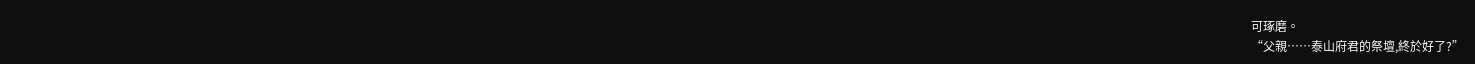可琢磨。
“父親……泰山府君的祭壇,終於好了?”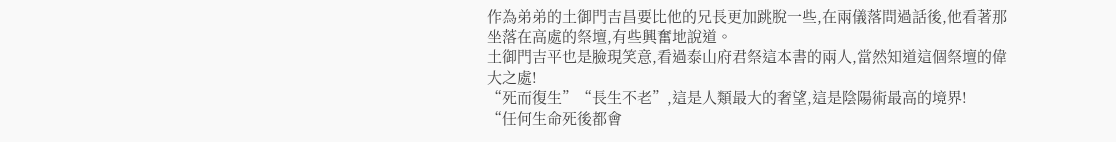作為弟弟的土御門吉昌要比他的兄長更加跳脫一些,在兩儀落問過話後,他看著那坐落在高處的祭壇,有些興奮地說道。
土御門吉平也是臉現笑意,看過泰山府君祭這本書的兩人,當然知道這個祭壇的偉大之處!
“死而復生”“長生不老”,這是人類最大的奢望,這是陰陽術最高的境界!
“任何生命死後都會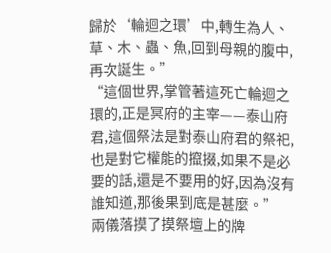歸於‘輪迴之環’中,轉生為人、草、木、蟲、魚,回到母親的腹中,再次誕生。”
“這個世界,掌管著這死亡輪迴之環的,正是冥府的主宰——泰山府君,這個祭法是對泰山府君的祭祀,也是對它權能的攛掇,如果不是必要的話,還是不要用的好,因為沒有誰知道,那後果到底是甚麼。”
兩儀落摸了摸祭壇上的牌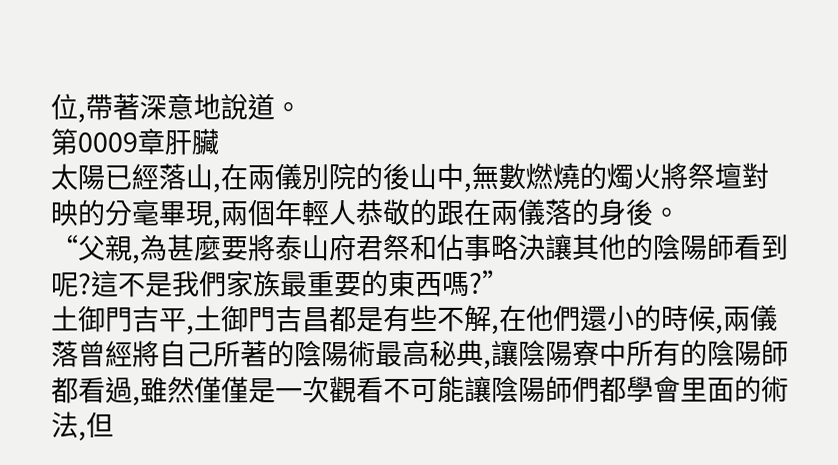位,帶著深意地說道。
第0009章肝臟
太陽已經落山,在兩儀別院的後山中,無數燃燒的燭火將祭壇對映的分毫畢現,兩個年輕人恭敬的跟在兩儀落的身後。
“父親,為甚麼要將泰山府君祭和佔事略決讓其他的陰陽師看到呢?這不是我們家族最重要的東西嗎?”
土御門吉平,土御門吉昌都是有些不解,在他們還小的時候,兩儀落曾經將自己所著的陰陽術最高秘典,讓陰陽寮中所有的陰陽師都看過,雖然僅僅是一次觀看不可能讓陰陽師們都學會里面的術法,但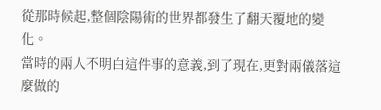從那時候起,整個陰陽術的世界都發生了翻天覆地的變化。
當時的兩人不明白這件事的意義,到了現在,更對兩儀落這麼做的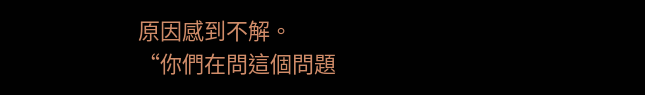原因感到不解。
“你們在問這個問題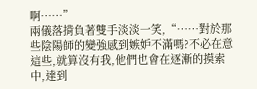啊……”
兩儀落揹負著雙手淡淡一笑,“……對於那些陰陽師的變強感到嫉妒不滿嗎?不必在意這些,就算沒有我,他們也會在逐漸的摸索中,達到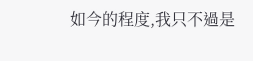如今的程度,我只不過是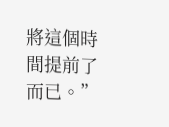將這個時間提前了而已。”